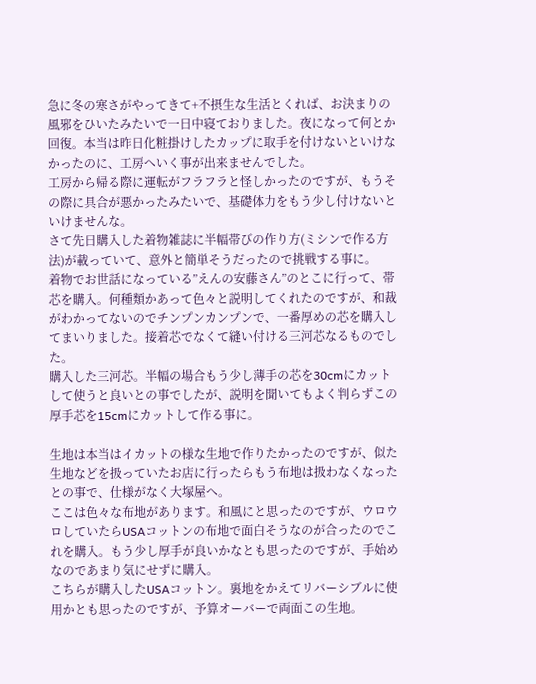急に冬の寒さがやってきて+不摂生な生活とくれば、お決まりの風邪をひいたみたいで一日中寝ておりました。夜になって何とか回復。本当は昨日化粧掛けしたカップに取手を付けないといけなかったのに、工房へいく事が出来ませんでした。
工房から帰る際に運転がフラフラと怪しかったのですが、もうその際に具合が悪かったみたいで、基礎体力をもう少し付けないといけませんな。
さて先日購入した着物雑誌に半幅帯びの作り方(ミシンで作る方法)が載っていて、意外と簡単そうだったので挑戦する事に。
着物でお世話になっている”えんの安藤さん”のとこに行って、帯芯を購入。何種類かあって色々と説明してくれたのですが、和裁がわかってないのでチンプンカンプンで、一番厚めの芯を購入してまいりました。接着芯でなくて縫い付ける三河芯なるものでした。
購入した三河芯。半幅の場合もう少し薄手の芯を30cmにカットして使うと良いとの事でしたが、説明を聞いてもよく判らずこの厚手芯を15cmにカットして作る事に。

生地は本当はイカットの様な生地で作りたかったのですが、似た生地などを扱っていたお店に行ったらもう布地は扱わなくなったとの事で、仕様がなく大塚屋へ。
ここは色々な布地があります。和風にと思ったのですが、ウロウロしていたらUSAコットンの布地で面白そうなのが合ったのでこれを購入。もう少し厚手が良いかなとも思ったのですが、手始めなのであまり気にせずに購入。
こちらが購入したUSAコットン。裏地をかえてリバーシブルに使用かとも思ったのですが、予算オーバーで両面この生地。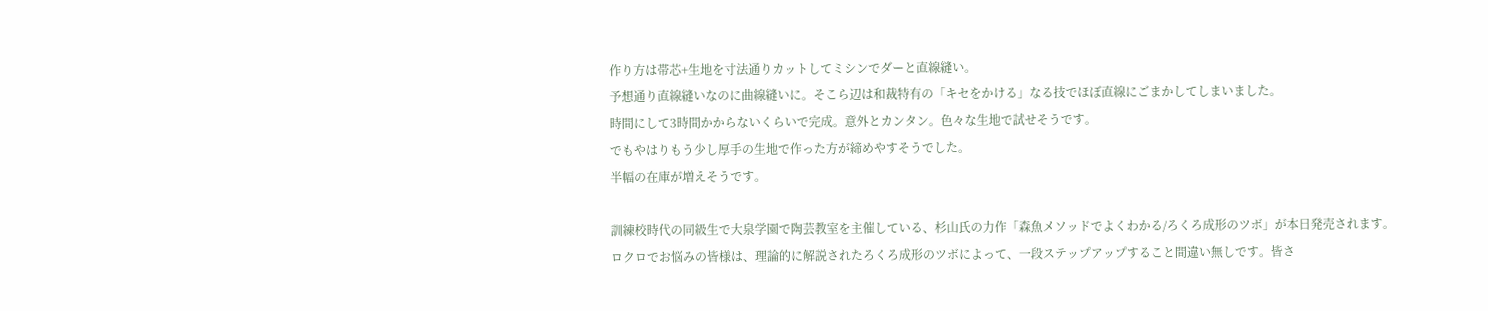作り方は帯芯+生地を寸法通りカットしてミシンでダーと直線縫い。
予想通り直線縫いなのに曲線縫いに。そこら辺は和裁特有の「キセをかける」なる技でほぼ直線にごまかしてしまいました。
時間にして3時間かからないくらいで完成。意外とカンタン。色々な生地で試せそうです。
でもやはりもう少し厚手の生地で作った方が締めやすそうでした。
半幅の在庫が増えそうです。

訓練校時代の同級生で大泉学園で陶芸教室を主催している、杉山氏の力作「森魚メソッドでよくわかる/ろくろ成形のツボ」が本日発売されます。
ロクロでお悩みの皆様は、理論的に解説されたろくろ成形のツボによって、一段ステップアップすること間違い無しです。皆さ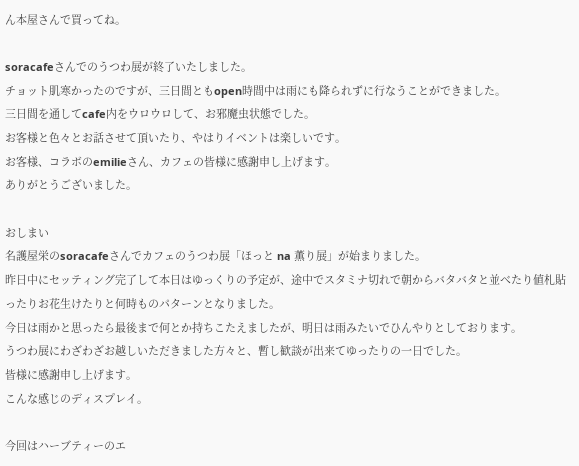ん本屋さんで買ってね。

soracafeさんでのうつわ展が終了いたしました。
チョット肌寒かったのですが、三日間ともopen時間中は雨にも降られずに行なうことができました。
三日間を通してcafe内をウロウロして、お邪魔虫状態でした。
お客様と色々とお話させて頂いたり、やはりイベントは楽しいです。
お客様、コラボのemilieさん、カフェの皆様に感謝申し上げます。
ありがとうございました。

おしまい
名護屋栄のsoracafeさんでカフェのうつわ展「ほっと na 薫り展」が始まりました。
昨日中にセッティング完了して本日はゆっくりの予定が、途中でスタミナ切れで朝からバタバタと並べたり値札貼ったりお花生けたりと何時ものパターンとなりました。
今日は雨かと思ったら最後まで何とか持ちこたえましたが、明日は雨みたいでひんやりとしております。
うつわ展にわざわざお越しいただきました方々と、暫し歓談が出来てゆったりの一日でした。
皆様に感謝申し上げます。
こんな感じのディスプレイ。

今回はハーブティーのエ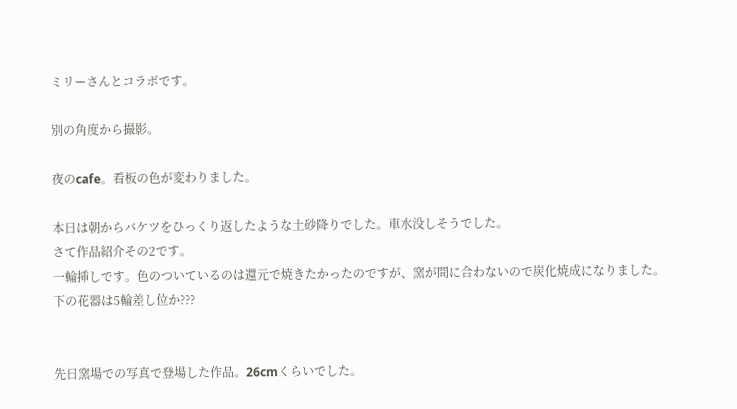ミリーさんとコラボです。

別の角度から撮影。

夜のcafe。看板の色が変わりました。

本日は朝からバケツをひっくり返したような土砂降りでした。車水没しそうでした。
さて作品紹介その2です。
一輪挿しです。色のついているのは還元で焼きたかったのですが、窯が間に合わないので炭化焼成になりました。下の花器は5輪差し位か???


先日窯場での写真で登場した作品。26cmくらいでした。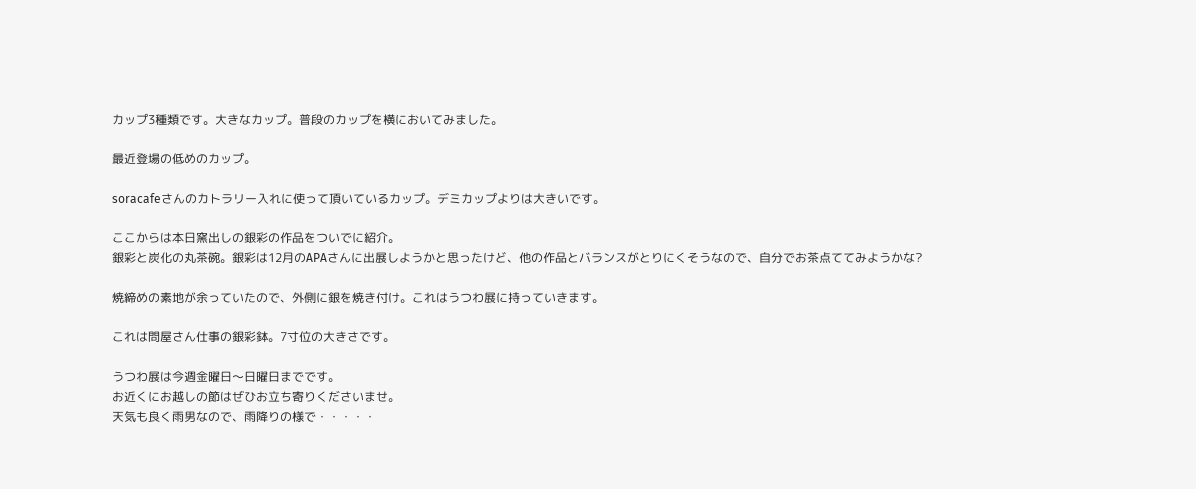カップ3種類です。大きなカップ。普段のカップを横においてみました。

最近登場の低めのカップ。

soracafeさんのカトラリー入れに使って頂いているカップ。デミカップよりは大きいです。

ここからは本日窯出しの銀彩の作品をついでに紹介。
銀彩と炭化の丸茶碗。銀彩は12月のAPAさんに出展しようかと思ったけど、他の作品とバランスがとりにくそうなので、自分でお茶点ててみようかな?

焼締めの素地が余っていたので、外側に銀を焼き付け。これはうつわ展に持っていきます。

これは問屋さん仕事の銀彩鉢。7寸位の大きさです。

うつわ展は今週金曜日〜日曜日までです。
お近くにお越しの節はぜひお立ち寄りくださいませ。
天気も良く雨男なので、雨降りの様で・・・・・